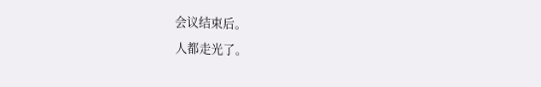会议结束后。
人都走光了。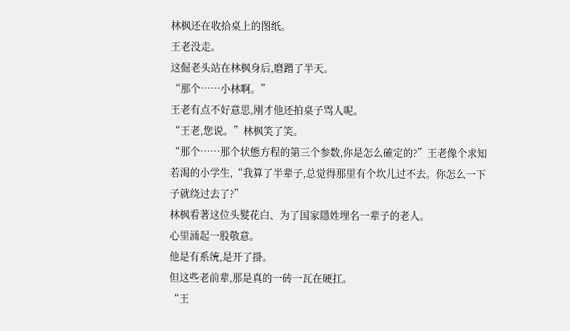林枫还在收拾桌上的图纸。
王老没走。
这倔老头站在林枫身后,磨蹭了半天。
“那个……小林啊。”
王老有点不好意思,刚才他还拍桌子骂人呢。
“王老,您说。”林枫笑了笑。
“那个……那个状態方程的第三个参数,你是怎么確定的?”王老像个求知若渴的小学生,“我算了半辈子,总觉得那里有个坎儿过不去。你怎么一下子就绕过去了?”
林枫看著这位头髮花白、为了国家隱姓埋名一辈子的老人。
心里涌起一股敬意。
他是有系统,是开了掛。
但这些老前辈,那是真的一砖一瓦在硬扛。
“王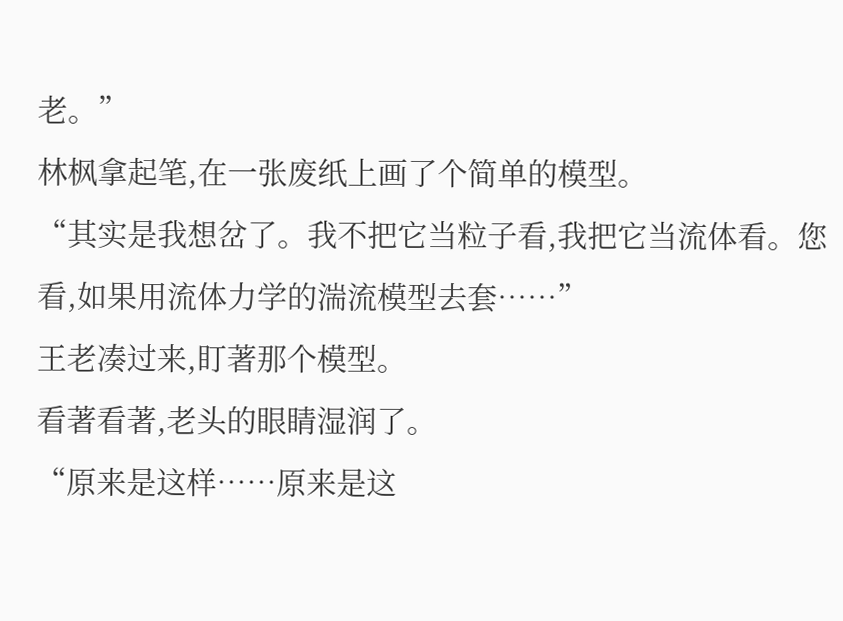老。”
林枫拿起笔,在一张废纸上画了个简单的模型。
“其实是我想岔了。我不把它当粒子看,我把它当流体看。您看,如果用流体力学的湍流模型去套……”
王老凑过来,盯著那个模型。
看著看著,老头的眼睛湿润了。
“原来是这样……原来是这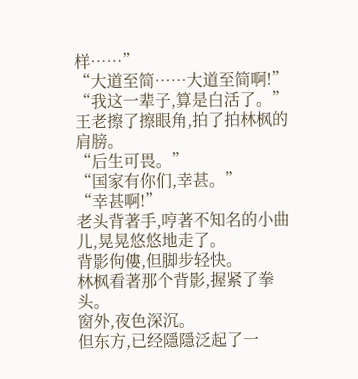样……”
“大道至简……大道至简啊!”
“我这一辈子,算是白活了。”
王老擦了擦眼角,拍了拍林枫的肩膀。
“后生可畏。”
“国家有你们,幸甚。”
“幸甚啊!”
老头背著手,哼著不知名的小曲儿,晃晃悠悠地走了。
背影佝僂,但脚步轻快。
林枫看著那个背影,握紧了拳头。
窗外,夜色深沉。
但东方,已经隱隱泛起了一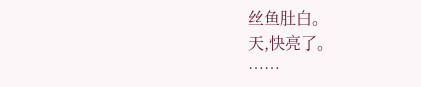丝鱼肚白。
天,快亮了。
……